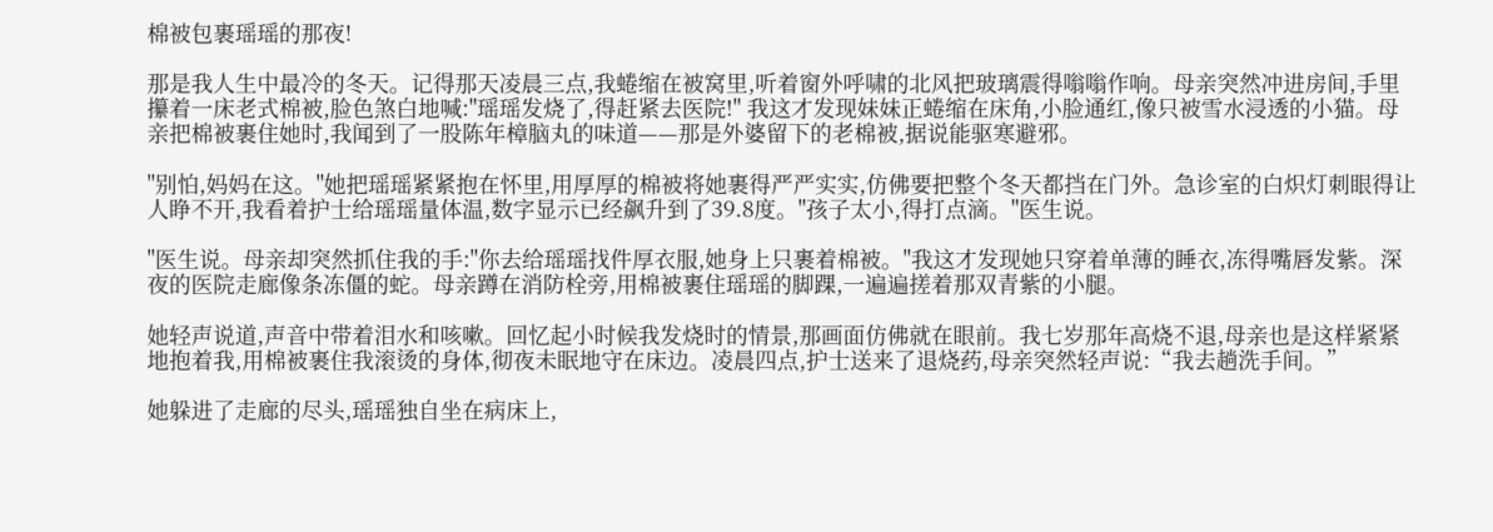棉被包裹瑶瑶的那夜!

那是我人生中最冷的冬天。记得那天凌晨三点,我蜷缩在被窝里,听着窗外呼啸的北风把玻璃震得嗡嗡作响。母亲突然冲进房间,手里攥着一床老式棉被,脸色煞白地喊:"瑶瑶发烧了,得赶紧去医院!" 我这才发现妹妹正蜷缩在床角,小脸通红,像只被雪水浸透的小猫。母亲把棉被裹住她时,我闻到了一股陈年樟脑丸的味道——那是外婆留下的老棉被,据说能驱寒避邪。

"别怕,妈妈在这。"她把瑶瑶紧紧抱在怀里,用厚厚的棉被将她裹得严严实实,仿佛要把整个冬天都挡在门外。急诊室的白炽灯刺眼得让人睁不开,我看着护士给瑶瑶量体温,数字显示已经飙升到了39.8度。"孩子太小,得打点滴。"医生说。

"医生说。母亲却突然抓住我的手:"你去给瑶瑶找件厚衣服,她身上只裹着棉被。"我这才发现她只穿着单薄的睡衣,冻得嘴唇发紫。深夜的医院走廊像条冻僵的蛇。母亲蹲在消防栓旁,用棉被裹住瑶瑶的脚踝,一遍遍搓着那双青紫的小腿。

她轻声说道,声音中带着泪水和咳嗽。回忆起小时候我发烧时的情景,那画面仿佛就在眼前。我七岁那年高烧不退,母亲也是这样紧紧地抱着我,用棉被裹住我滚烫的身体,彻夜未眠地守在床边。凌晨四点,护士送来了退烧药,母亲突然轻声说:“我去趟洗手间。”

她躲进了走廊的尽头,瑶瑶独自坐在病床上,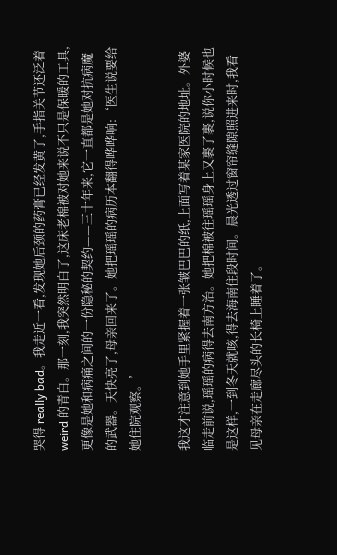哭得 really bad。我走近一看,发现她后颈的药膏已经发黄了,手指关节还泛着 weird 的青白。那一刻,我突然明白了,这床老棉被对她来说不只是保暖的工具,更像是她和病痛之间的一份隐秘的契约——三十年来,它一直都是她对抗病魔的武器。天快亮了,母亲回来了。她把瑶瑶的病历本翻得哗哗响:‘医生说要给她住院观察。’

我这才注意到她手里紧握着一张皱巴巴的纸,上面写着某家医院的地址。外婆临走前说,瑶瑶的病得去南方治。她把棉被往瑶瑶身上又裹了裹,说你小时候也是这样,一到冬天就咳,得去海南住段时间。晨光透过窗帘缝隙照进来时,我看见母亲在走廊尽头的长椅上睡着了。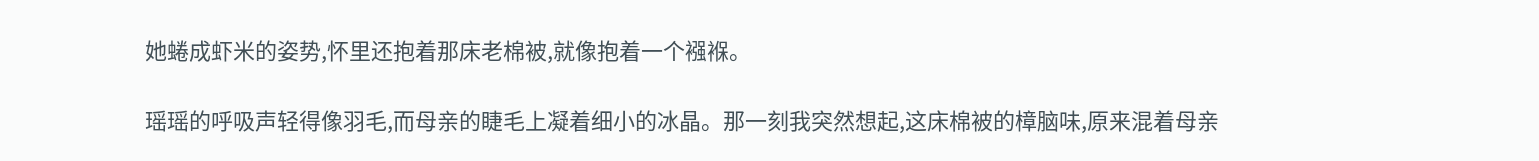她蜷成虾米的姿势,怀里还抱着那床老棉被,就像抱着一个襁褓。

瑶瑶的呼吸声轻得像羽毛,而母亲的睫毛上凝着细小的冰晶。那一刻我突然想起,这床棉被的樟脑味,原来混着母亲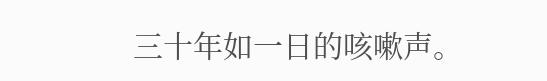三十年如一日的咳嗽声。